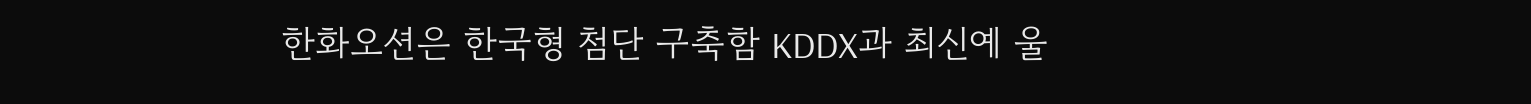한화오션은 한국형 첨단 구축함 KDDX과 최신예 울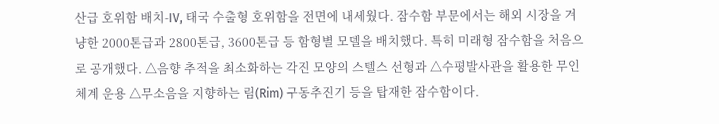산급 호위함 배치-IV, 태국 수출형 호위함을 전면에 내세웠다. 잠수함 부문에서는 해외 시장을 겨냥한 2000톤급과 2800톤급, 3600톤급 등 함형별 모델을 배치했다. 특히 미래형 잠수함을 처음으로 공개했다. △음향 추적을 최소화하는 각진 모양의 스텔스 선형과 △수평발사관을 활용한 무인체계 운용 △무소음을 지향하는 림(Rim) 구동추진기 등을 탑재한 잠수함이다.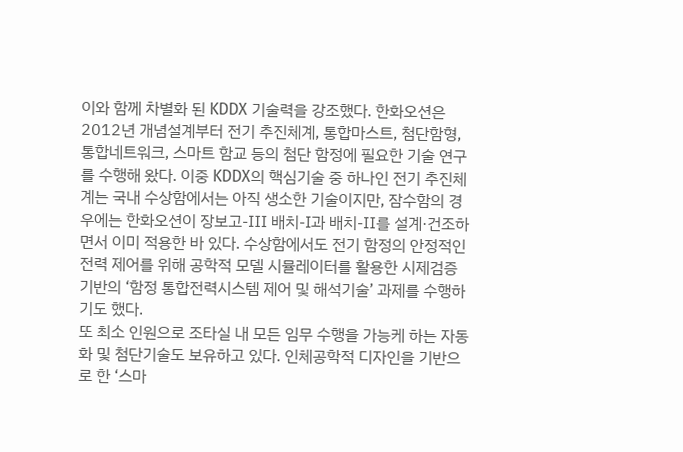이와 함께 차별화 된 KDDX 기술력을 강조했다. 한화오션은 2012년 개념설계부터 전기 추진체계, 통합마스트, 첨단함형, 통합네트워크, 스마트 함교 등의 첨단 함정에 필요한 기술 연구를 수행해 왔다. 이중 KDDX의 핵심기술 중 하나인 전기 추진체계는 국내 수상함에서는 아직 생소한 기술이지만, 잠수함의 경우에는 한화오션이 장보고-Ⅲ 배치-Ⅰ과 배치-Ⅱ를 설계·건조하면서 이미 적용한 바 있다. 수상함에서도 전기 함정의 안정적인 전력 제어를 위해 공학적 모델 시뮬레이터를 활용한 시제검증 기반의 ‘함정 통합전력시스템 제어 및 해석기술’ 과제를 수행하기도 했다.
또 최소 인원으로 조타실 내 모든 임무 수행을 가능케 하는 자동화 및 첨단기술도 보유하고 있다. 인체공학적 디자인을 기반으로 한 ‘스마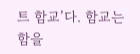트 함교’다. 함교는 함을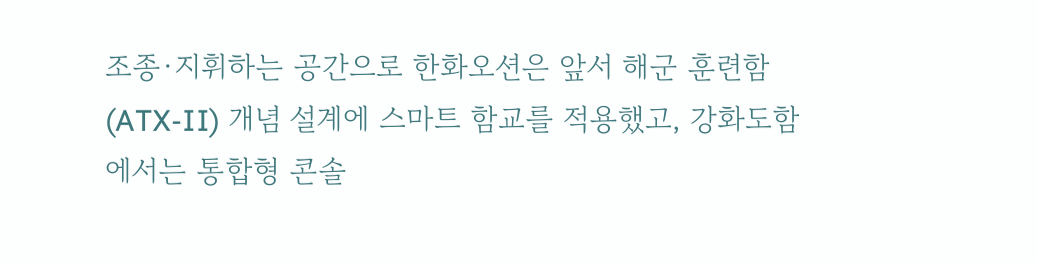조종·지휘하는 공간으로 한화오션은 앞서 해군 훈련함(ATX-II) 개념 설계에 스마트 함교를 적용했고, 강화도함에서는 통합형 콘솔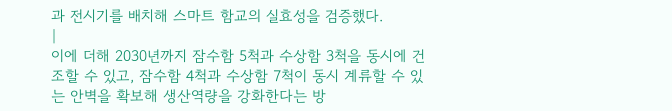과 전시기를 배치해 스마트 함교의 실효성을 검증했다.
|
이에 더해 2030년까지 잠수함 5척과 수상함 3척을 동시에 건조할 수 있고, 잠수함 4척과 수상함 7척이 동시 계류할 수 있는 안벽을 확보해 생산역량을 강화한다는 방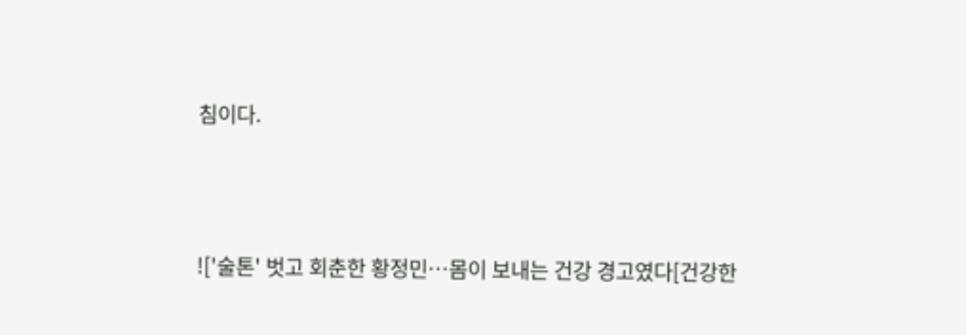침이다.




!['술톤' 벗고 회춘한 황정민…몸이 보내는 건강 경고였다[건강한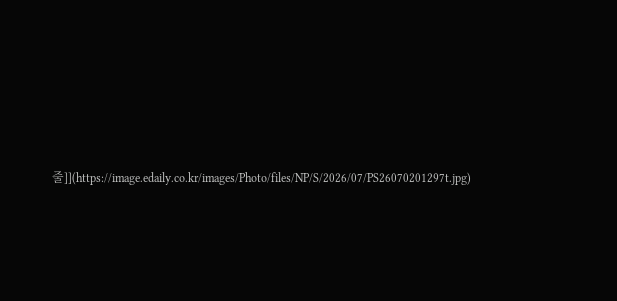줄]](https://image.edaily.co.kr/images/Photo/files/NP/S/2026/07/PS26070201297t.jpg)